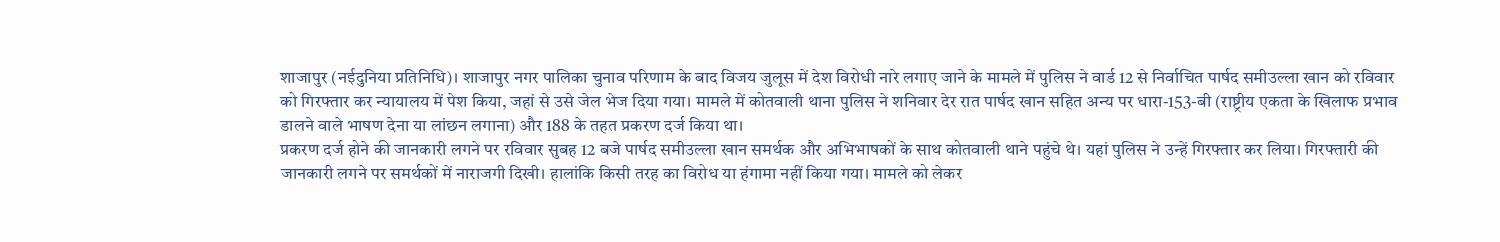शाजापुर (नईदुनिया प्रतिनिधि)। शाजापुर नगर पालिका चुनाव परिणाम के बाद विजय जुलूस में देश विरोधी नारे लगाए जाने के मामले में पुलिस ने वार्ड 12 से निर्वाचित पार्षद समीउल्ला खान को रविवार को गिरफ्तार कर न्यायालय में पेश किया, जहां से उसे जेल भेज दिया गया। मामले में कोतवाली थाना पुलिस ने शनिवार देर रात पार्षद खान सहित अन्य पर धारा-153-बी (राष्ट्रीय एकता के खिलाफ प्रभाव डालने वाले भाषण देना या लांछन लगाना) और 188 के तहत प्रकरण दर्ज किया था।
प्रकरण दर्ज होने की जानकारी लगने पर रविवार सुबह 12 बजे पार्षद समीउल्ला खान समर्थक और अभिभाषकों के साथ कोतवाली थाने पहुंचे थे। यहां पुलिस ने उन्हें गिरफ्तार कर लिया। गिरफ्तारी की जानकारी लगने पर समर्थकों में नाराजगी दिखी। हालांकि किसी तरह का विरोध या हंगामा नहीं किया गया। मामले को लेकर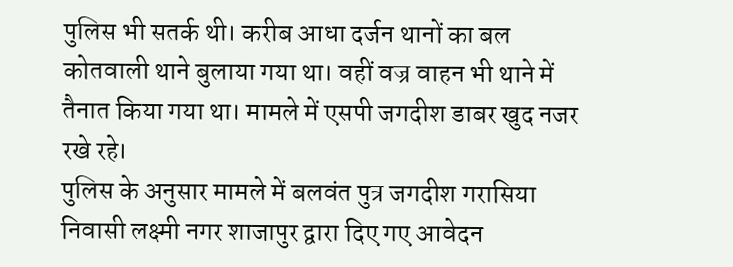पुलिस भी सतर्क थी। करीब आधा दर्जन थानों का बल कोतवाली थाने बुलाया गया था। वहीं वज्र वाहन भी थाने में तैनात किया गया था। मामले में एसपी जगदीश डाबर खुद नजर रखे रहे।
पुलिस के अनुसार मामले में बलवंत पुत्र जगदीश गरासिया निवासी लक्ष्मी नगर शाजापुर द्वारा दिए गए आवेदन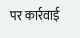पर कार्रवाई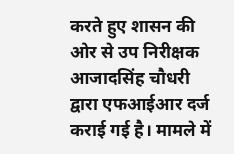करते हुए शासन की ओर से उप निरीक्षक आजादसिंह चौधरी द्वारा एफआईआर दर्ज कराई गई है। मामले में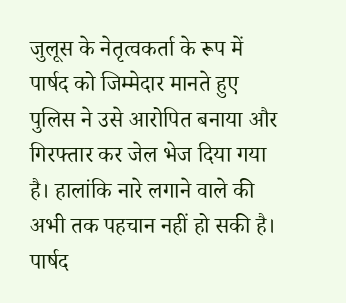जुलूस के नेतृत्वकर्ता के रूप में पार्षद को जिम्मेदार मानते हुए पुलिस ने उसे आरोपित बनाया और गिरफ्तार कर जेल भेज दिया गया है। हालांकि नारे लगाने वाले की अभी तक पहचान नहीं हो सकी है। पार्षद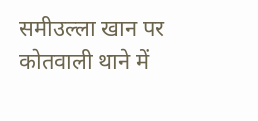समीउल्ला खान पर कोतवाली थाने में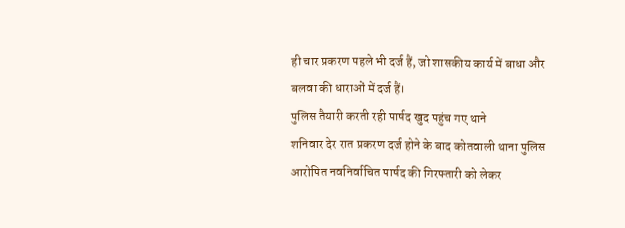ही चार प्रकरण पहले भी दर्ज हैं, जो शासकीय कार्य में बाधा और बलवा की धाराओं में दर्ज हैं।
पुलिस तैयारी करती रही पार्षद खुद पहुंच गए थाने
शनिवार देर रात प्रकरण दर्ज होने के बाद कोतवाली थाना पुलिस आरोपित नवनिर्वाचित पार्षद की गिरफ्तारी को लेकर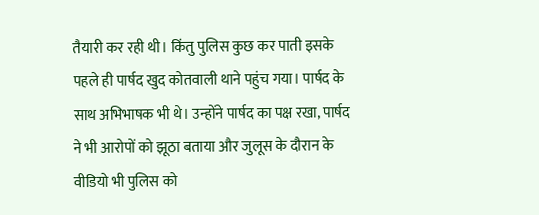तैयारी कर रही थी। किंतु पुलिस कुछ कर पाती इसके पहले ही पार्षद खुद कोतवाली थाने पहुंच गया। पार्षद के साथ अभिभाषक भी थे। उन्होंने पार्षद का पक्ष रखा, पार्षद ने भी आरोपों को झूठा बताया और जुलूस के दौरान के वीडियो भी पुलिस को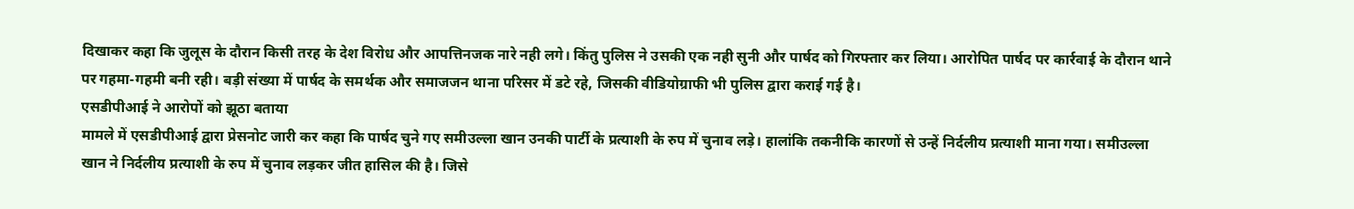दिखाकर कहा कि जुलूस के दौरान किसी तरह के देश विरोध और आपत्तिनजक नारे नही लगे। किंतु पुलिस ने उसकी एक नही सुनी और पार्षद को गिरफ्तार कर लिया। आरोपित पार्षद पर कार्रवाई के दौरान थाने पर गहमा-गहमी बनी रही। बड़ी संख्या में पार्षद के समर्थक और समाजजन थाना परिसर में डटे रहे, जिसकी वीडियोग्राफी भी पुलिस द्वारा कराई गई है।
एसडीपीआई ने आरोपों को झूठा बताया
मामले में एसडीपीआई द्वारा प्रेसनोट जारी कर कहा कि पार्षद चुने गए समीउल्ला खान उनकी पार्टी के प्रत्याशी के रुप में चुनाव लड़े। हालांकि तकनीकि कारणों से उन्हें निर्दलीय प्रत्याशी माना गया। समीउल्ला खान ने निर्दलीय प्रत्याशी के रुप में चुनाव लड़कर जीत हासिल की है। जिसे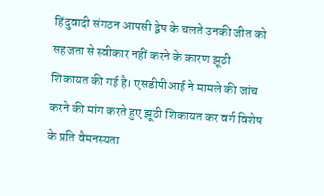हिंदुवादी संगठन आपसी द्वेष के चलते उनकी जीत को सहजता से स्वीकार नहीं करने के कारण झूठी शिकायत की गई है। एसडीपीआई ने मामले की जांच करने की मांग करते हुए झूठी शिकायत कर वर्ग विशेष के प्रति वैमनस्यता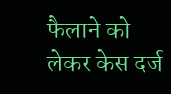फैलाने को लेकर केस दर्ज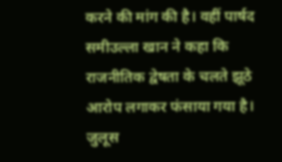करने की मांग की है। वहीं पार्षद समीउल्ला खान ने कहा कि राजनीतिक द्वेषता के चलते झूठे आरोप लगाकर फंसाया गया है। जुलूस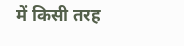में किसी तरह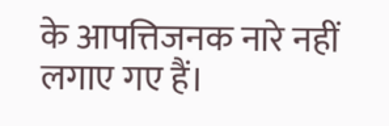के आपत्तिजनक नारे नहीं लगाए गए हैं।